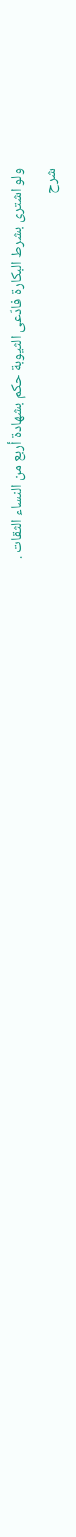ولو اشترى بشرط البكارة فادّعى الثيوبة حكم بشهادة أربع من النساء الثقات .
شرح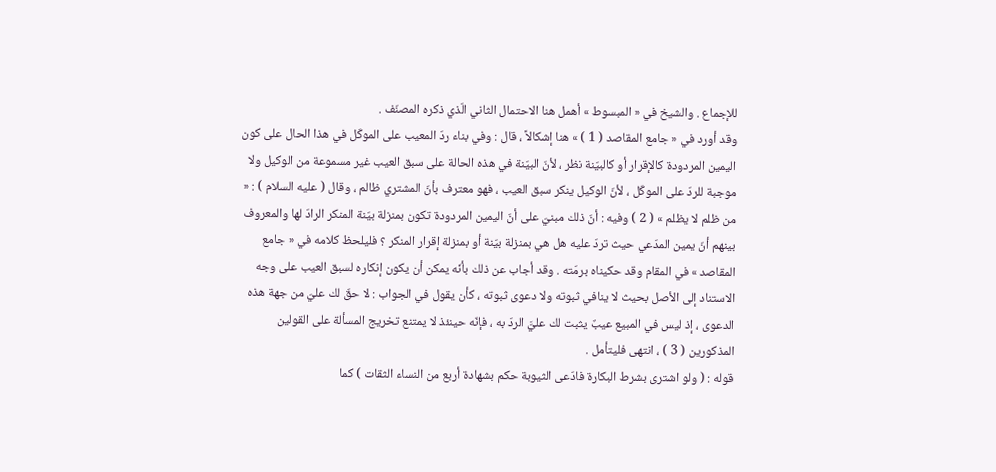للإجماع . والشيخ في « المبسوط » أهمل هنا الاحتمال الثاني الّذي ذكره المصنّف .
وقد أورد في « جامع المقاصد ( 1 ) » هنا إشكالاً ، قال : وفي بناء ردّ المعيب على الموكّل في هذا الحال على كون اليمين المردودة كالإقرار أو كالبيّنة نظر ، لأنّ البيّنة في هذه الحالة على سبق العيب غير مسموعة من الوكيل ولا موجبة للردّ على الموكّل ، لأنّ الوكيل ينكر سبق العيب ، فهو معترف بأنّ المشتري ظالم ، وقال ( عليه السلام ) : « من ظلم لا يظلم » ( 2 ) وفيه : أنّ ذلك مبنيّ على أنّ اليمين المردودة تكون بمنزلة بيّنة المنكر الرادّ لها والمعروف بينهم أنّ يمين المدّعي حيث تردّ عليه هل هي بمنزلة بيّنة أو بمنزلة إقرار المنكر ؟ فليلحظ كلامه في « جامع المقاصد » في المقام وقد حكيناه برمّته . وقد أجاب عن ذلك بأنّه يمكن أن يكون إنكاره لسبق العيب على وجه الاستناد إلى الأصل بحيث لا ينافي ثبوته ولا دعوى ثبوته ، كأن يقول في الجواب : لا حقّ لك عليّ من جهة هذه الدعوى ، إذ ليس في المبيع عيبٌ يثبت لك عليَّ الردّ به ، فإنّه حينئذ لا يمتنع تخريج المسألة على القولين المذكورين ( 3 ) ، انتهى فليتأمل .
قوله : ( ولو اشترى بشرط البكارة فادّعى الثيوبة حكم بشهادة أربع من النساء الثقات ) كما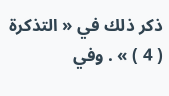ذكر ذلك في « التذكرة ( 4 ) » . وفي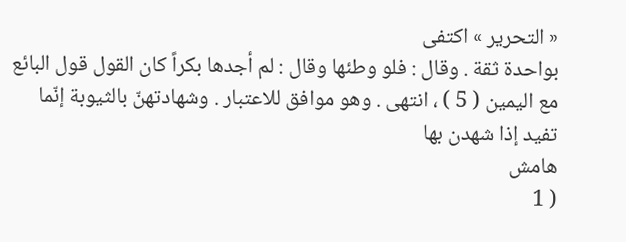« التحرير » اكتفى
بواحدة ثقة . وقال : فلو وطئها وقال : لم أجدها بكراً كان القول قول البائع مع اليمين ( 5 ) ، انتهى . وهو موافق للاعتبار . وشهادتهنّ بالثيوبة إنّما تفيد إذا شهدن بها
هامش
( 1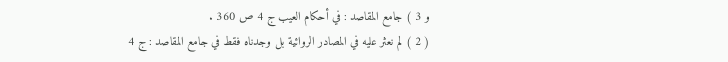و 3 ) جامع المقاصد : في أحكام العيب ج 4 ص 360 .
( 2 ) لم نعثر عليه في المصادر الروائية بل وجدناه فقط في جامع المقاصد : ج 4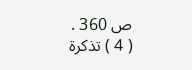ص 360 .
( 4 ) تذكرة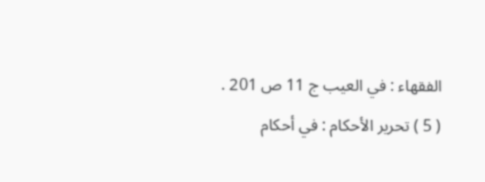الفقهاء : في العيب ج 11 ص 201 .
( 5 ) تحرير الأحكام : في أحكام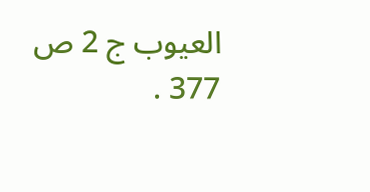العيوب ج 2 ص 377 .